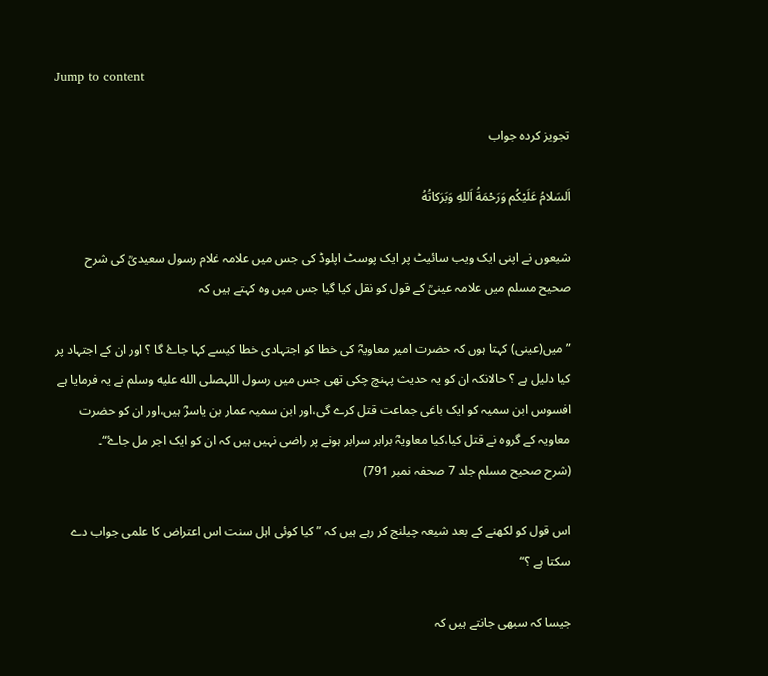Jump to content

تجویز کردہ جواب

اَلسَلامُ عَلَيْكُم وَرَحْمَةُ اَللهِ وَبَرَكاتُهُ

شیعوں نے اپنی ایک ویب سائیٹ پر ایک پوسٹ اپلوڈ کی جس میں علامہ غلام رسول سعیدیؒ کی شرح صحیح مسلم میں علامہ عینیؒ کے قول کو نقل کیا گیا جس میں وہ کہتے ہیں کہ

”میں(عینی) کہتا ہوں کہ حضرت امیر معاویہؓ کی خطا کو اجتہادی خطا کیسے کہا جاۓ گا ؟ اور ان کے اجتہاد پر کیا دلیل ہے ؟ حالانکہ ان کو یہ حدیث پہنچ چکی تھی جس میں رسول اللہصلى الله عليه وسلم نے یہ فرمایا ہے افسوس ابن سمیہ کو ایک باغی جماعت قتل کرے گی،اور ابن سمیہ عمار بن یاسرؓ ہیں،اور ان کو حضرت معاویہ کے گروہ نے قتل کیا،کیا معاویہؓ برابر سرابر ہونے پر راضی نہیں ہیں کہ ان کو ایک اجر مل جاۓ“۔
(شرح صحیح مسلم جلد 7 صحفہ نمبر 791)

اس قول کو لکھنے کے بعد شیعہ چیلنج کر رہے ہیں کہ ”کیا کوئی اہل سنت اس اعتراض کا علمی جواب دے سکتا ہے ؟“

جیسا کہ سبھی جانتے ہیں کہ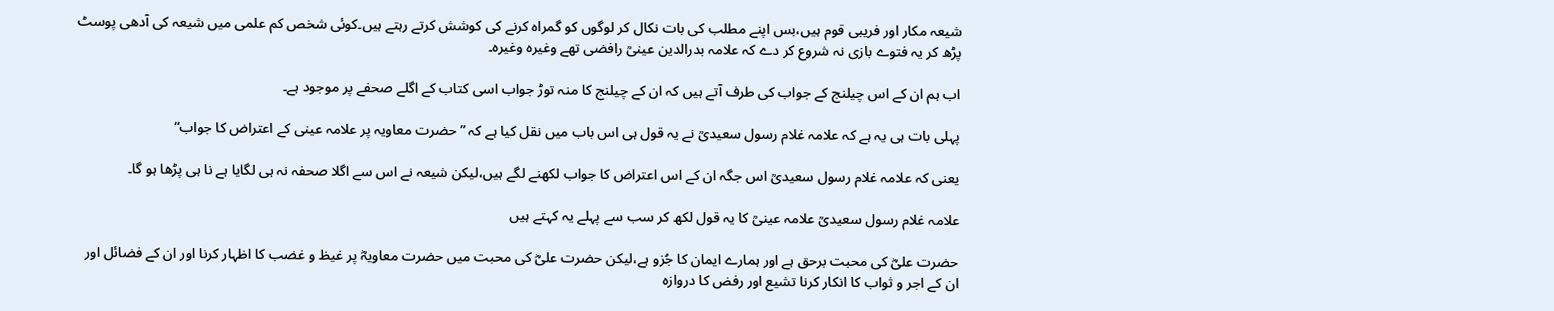شیعہ مکار اور فریبی قوم ہیں،بس اپنے مطلب کی بات نکال کر لوگوں کو گمراہ کرنے کی کوشش کرتے رہتے ہیں۔کوئی شخص کم علمی میں شیعہ کی آدھی پوسٹ پڑھ کر یہ فتوے بازی نہ شروع کر دے کہ علامہ بدرالدین عینیؒ رافضی تھے وغیرہ وغیرہ۔

اب ہم ان کے اس چیلنج کے جواب کی طرف آتے ہیں کہ ان کے چیلنج کا منہ توڑ جواب اسی کتاب کے اگلے صحفے پر موجود ہے۔

پہلی بات ہی یہ ہے کہ علامہ غلام رسول سعیدیؒ نے یہ قول ہی اس باب میں نقل کیا ہے کہ ”حضرت معاویہ پر علامہ عینی کے اعتراض کا جواب“

یعنی کہ علامہ غلام رسول سعیدیؒ اس جگہ ان کے اس اعتراض کا جواب لکھنے لگے ہیں،لیکن شیعہ نے اس سے اگلا صحفہ نہ ہی لگایا ہے نا ہی پڑھا ہو گا۔

علامہ غلام رسول سعیدیؒ علامہ عینیؒ کا یہ قول لکھ کر سب سے پہلے یہ کہتے ہیں

حضرت علیؓ کی محبت برحق ہے اور ہمارے ایمان کا جُزو ہے،لیکن حضرت علیؓ کی محبت میں حضرت معاویہؓ پر غیظ و غضب کا اظہار کرنا اور ان کے فضائل اور ان کے اجر و ثواب کا انکار کرنا تشیع اور رفض کا دروازہ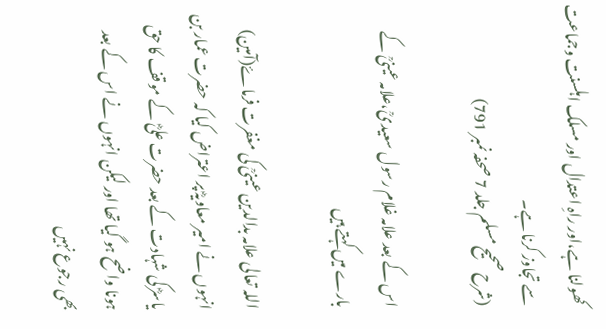کھولنا ہے،اور راہِ اعتدال اور مسلک اہلسنت وجماعت سے تجاوز کرنا ہے۔
(شرح صحیح مسلم جلد 7 صحفہ نمبر 791)

اس کے بعد علامہ غلام رسول سعیدیؒ،علامہ عینیؒ کے بارے میں کہتے ہیں

اللہ تعالی علامہ بدالدین عینیؒ کی مغفرت فرماۓ(آمین) انہوں نے امیر معاویہؓ پر اعتراض کیا کہ حضرت عمار بن یاسرؓ کی شہادت کے بعد حضرت علیؓ کے موقف کا حق ہونا واضح ہو گیا تھا اور لیکن انہوں نے اس کے بعد بھی رجوع نہیں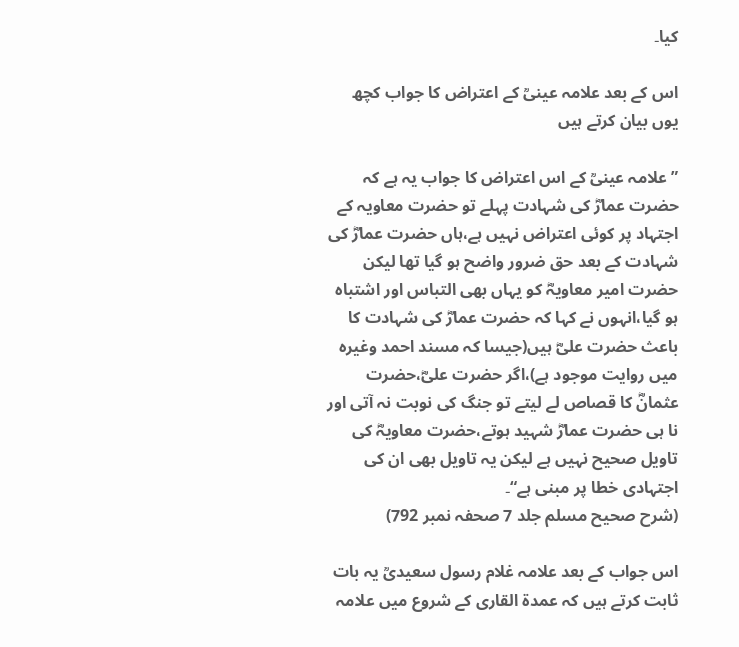کیا۔

اس کے بعد علامہ عینیؒ کے اعتراض کا جواب کچھ یوں بیان کرتے ہیں

”علامہ عینیؒ کے اس اعتراض کا جواب یہ ہے کہ حضرت عمارؓ کی شہادت پہلے تو حضرت معاویہ کے اجتہاد پر کوئی اعتراض نہیں ہے،ہاں حضرت عمارؓ کی شہادت کے بعد حق ضرور واضح ہو گیا تھا لیکن حضرت امیر معاویہؓ کو یہاں بھی التباس اور اشتباہ ہو گیا،انہوں نے کہا کہ حضرت عمارؓ کی شہادت کا باعث حضرت علیؓ ہیں(جیسا کہ مسند احمد وغیرہ میں روایت موجود ہے)،اگر حضرت علیؓ،حضرت عثمانؓ کا قصاص لے لیتے تو جنگ کی نوبت نہ آتی اور نا ہی حضرت عمارؓ شہید ہوتے،حضرت معاویہؓ کی تاویل صحیح نہیں ہے لیکن یہ تاویل بھی ان کی اجتہادی خطا پر مبنی ہے“۔
(شرح صحیح مسلم جلد 7 صحفہ نمبر 792)

اس جواب کے بعد علامہ غلام رسول سعیدیؒ یہ بات ثابت کرتے ہیں کہ عمدة القاری کے شروع میں علامہ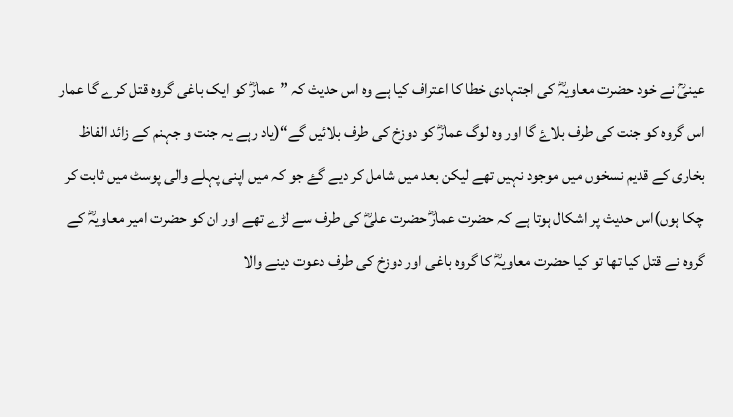عینیؒ نے خود حضرت معاویہؓ کی اجتہادی خطا کا اعتراف کیا ہے وہ اس حدیث کہ ”عمارؓ کو ایک باغی گروہ قتل کرے گا عمار اس گروہ کو جنت کی طرف بلاۓ گا اور وہ لوگ عمارؓ کو دوزخ کی طرف بلائیں گے“(یاد رہے یہ جنت و جہنم کے زائد الفاظ بخاری کے قدیم نسخوں میں موجود نہیں تھے لیکن بعد میں شامل کر دیے گۓ جو کہ میں اپنی پہلے والی پوسٹ میں ثابت کر چکا ہوں)اس حدیث پر اشکال ہوتا ہے کہ حضرت عمارؓ حضرت علیؓ کی طرف سے لڑے تھے اور ان کو حضرت امیر معاویہؓ کے گروہ نے قتل کیا تھا تو کیا حضرت معاویہؓ کا گروہ باغی اور دوزخ کی طرف دعوت دینے والا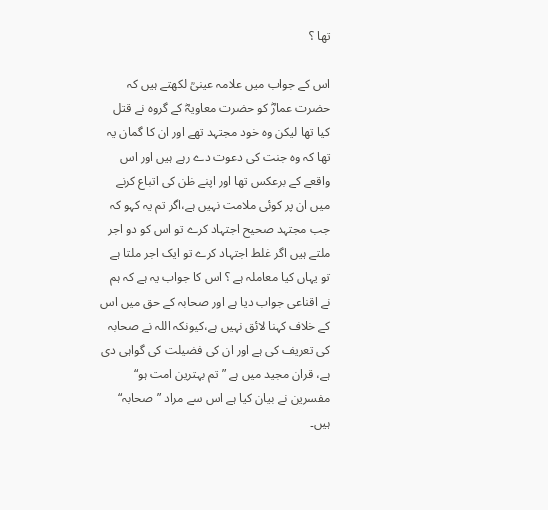تھا ؟

اس کے جواب میں علامہ عینیؒ لکھتے ہیں کہ حضرت عمارؓ کو حضرت معاویہؓ کے گروہ نے قتل کیا تھا لیکن وہ خود مجتہد تھے اور ان کا گمان یہ تھا کہ وہ جنت کی دعوت دے رہے ہیں اور اس واقعے کے برعکس تھا اور اپنے ظن کی اتباع کرنے میں ان پر کوئی ملامت نہیں ہے،اگر تم یہ کہو کہ جب مجتہد صحیح اجتہاد کرے تو اس کو دو اجر ملتے ہیں اگر غلط اجتہاد کرے تو ایک اجر ملتا ہے تو یہاں کیا معاملہ ہے ؟ اس کا جواب یہ ہے کہ ہم نے اقناعی جواب دیا ہے اور صحابہ کے حق میں اس کے خلاف کہنا لائق نہیں ہے،کیونکہ اللہ نے صحابہ کی تعریف کی ہے اور ان کی فضیلت کی گواہی دی ہے، قران مجید میں ہے ”تم بہترین امت ہو“ مفسرین نے بیان کیا ہے اس سے مراد ”صحابہ“ ہیں۔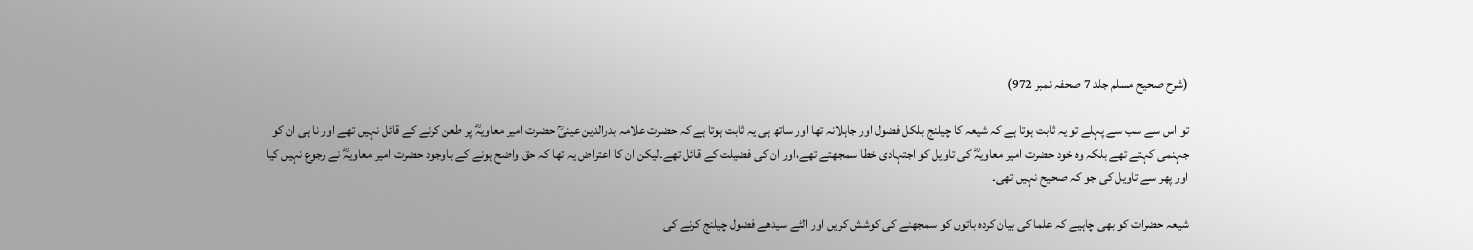(شرح صحیح مسلم جلد 7 صحفہ نمبر 972)

تو اس سے سب سے پہلے تو یہ ثابت ہوتا ہے کہ شیعہ کا چیلنج بلکل فضول اور جاہلانہ تھا اور ساتھ ہی یہ ثابت ہوتا ہے کہ حضرت علامہ بدرالدین عینیؒ حضرت امیر معاویہؓ پر طعن کرنے کے قائل نہیں تھے اور نا ہی ان کو جہنمی کہتے تھے بلکہ وہ خود حضرت امیر معاویہؓ کی تاویل کو اجتہادی خطا سمجھتے تھے،اور ان کی فضیلت کے قائل تھے۔لیکن ان کا اعتراض یہ تھا کہ حق واضح ہونے کے باوجود حضرت امیر معاویہؓ نے رجوع نہیں کیا اور پھر سے تاویل کی جو کہ صحیح نہیں تھی۔

شیعہ حضرات کو بھی چاہیے کہ علما کی بیان کردہ باتوں کو سمجھنے کی کوشش کریں اور الٹے سیدھے فضول چیلنج کرنے کی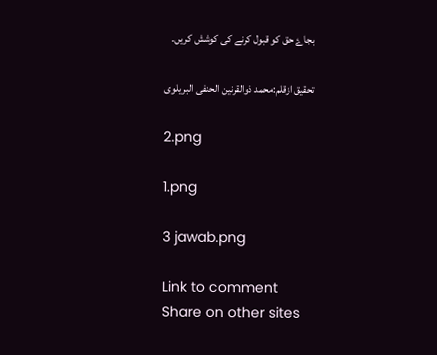بجاۓ حق کو قبول کرنے کی کوشش کریں۔

تحقیق ازقلم:محمد ذوالقرنین الحنفی البریلوی

2.png

1.png

3 jawab.png

Link to comment
Share on other sites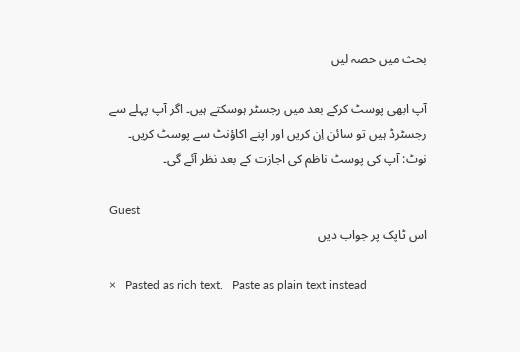بحث میں حصہ لیں

آپ ابھی پوسٹ کرکے بعد میں رجسٹر ہوسکتے ہیں۔ اگر آپ پہلے سے رجسٹرڈ ہیں تو سائن اِن کریں اور اپنے اکاؤنٹ سے پوسٹ کریں۔
نوٹ: آپ کی پوسٹ ناظم کی اجازت کے بعد نظر آئے گی۔

Guest
اس ٹاپک پر جواب دیں

×   Pasted as rich text.   Paste as plain text instead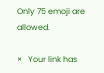Only 75 emoji are allowed.

×   Your link has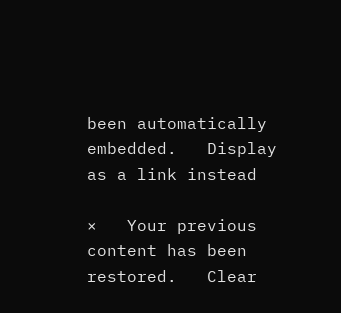been automatically embedded.   Display as a link instead

×   Your previous content has been restored.   Clear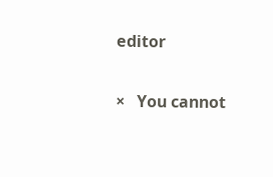editor

×   You cannot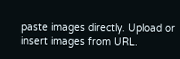paste images directly. Upload or insert images from URL.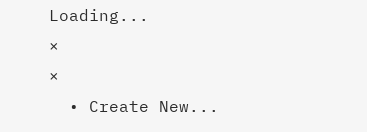Loading...
×
×
  • Create New...